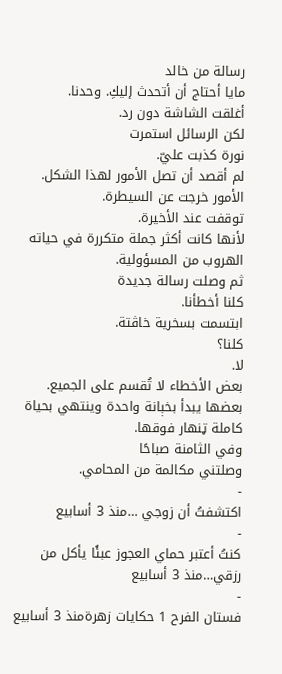رسالة من خالد
مايا أحتاج أن أتحدث إليكِ. وحدنا.
أغلقت الشاشة دون رد.
لكن الرسائل استمرت
نورة كذبت عليّ.
لم أقصد أن تصل الأمور لهذا الشكل.
الأمور خرجت عن السيطرة.
توقفت عند الأخيرة.
لأنها كانت أكثر جملة متكررة في حياته الهروب من المسؤولية.
ثم وصلت رسالة جديدة
كلنا أخطأنا.
ابتسمت بسخرية خاڤتة.
كلنا؟
لا.
بعض الأخطاء لا تُقسم على الجميع.
بعضها يبدأ بخېانة واحدة وينتهي بحياة كاملة ټنهار فوقها.
وفي الثامنة صباحًا
وصلتني مكالمة من المحامي.
-
اكتشفتُ أن زوجي …منذ 3 أسابيع
-
كنتُ أعتبر حماي العجوز عبئًا يأكل من رزقي…منذ 3 أسابيع
-
فستان الفرح 1 حكايات زهرةمنذ 3 أسابيع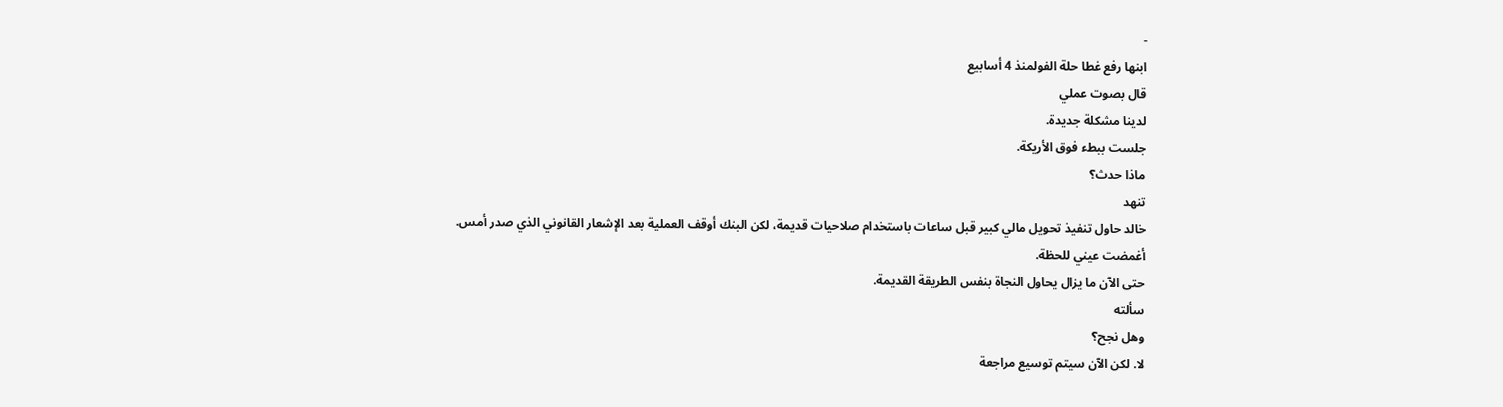-
ابنها رفع غطا حلة الفولمنذ 4 أسابيع
قال بصوت عملي
لدينا مشكلة جديدة.
جلست ببطء فوق الأريكة.
ماذا حدث؟
تنهد
خالد حاول تنفيذ تحويل مالي كبير قبل ساعات باستخدام صلاحيات قديمة، لكن البنك أوقف العملية بعد الإشعار القانوني الذي صدر أمس.
أغمضت عيني للحظة.
حتى الآن ما يزال يحاول النجاة بنفس الطريقة القديمة.
سألته
وهل نجح؟
لا. لكن الآن سيتم توسيع مراجعة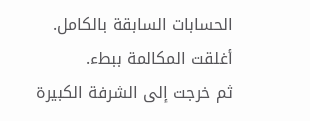الحسابات السابقة بالكامل.
أغلقت المكالمة ببطء.
ثم خرجت إلى الشرفة الكبيرة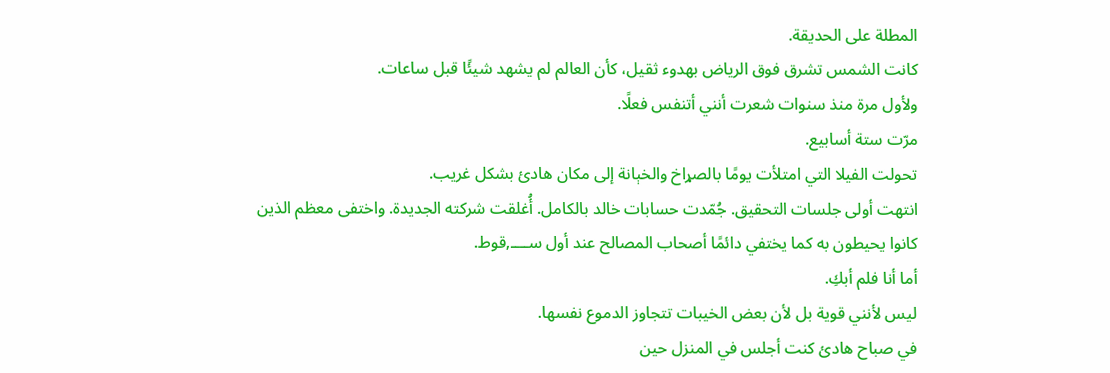المطلة على الحديقة.
كانت الشمس تشرق فوق الرياض بهدوء ثقيل، كأن العالم لم يشهد شيئًا قبل ساعات.
ولأول مرة منذ سنوات شعرت أنني أتنفس فعلًا.
مرّت ستة أسابيع.
تحولت الفيلا التي امتلأت يومًا بالصړاخ والخېانة إلى مكان هادئ بشكل غريب.
انتهت أولى جلسات التحقيق. جُمّدت حسابات خالد بالكامل. أُغلقت شركته الجديدة. واختفى معظم الذين كانوا يحيطون به كما يختفي دائمًا أصحاب المصالح عند أول ســــ,قوط.
أما أنا فلم أبكِ.
ليس لأنني قوية بل لأن بعض الخيبات تتجاوز الدموع نفسها.
في صباح هادئ كنت أجلس في المنزل حين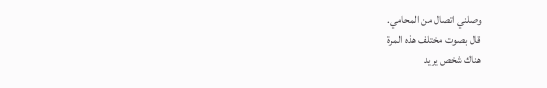وصلني اتصال من المحامي.
قال بصوت مختلف هذه المرة
هناك شخص يريد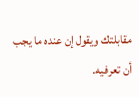مقابلتك ويقول إن عنده ما يجب أن تعرفيه.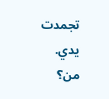تجمدت يدي.
من؟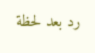رد بعد لحظة